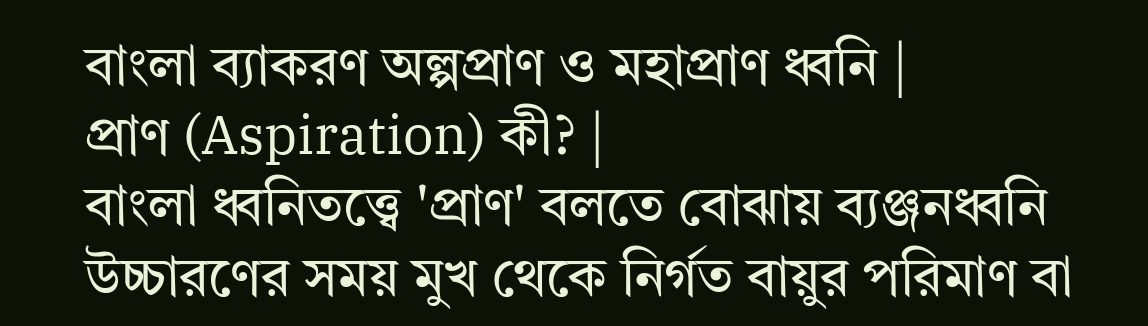বাংলা ব্যাকরণ অল্পপ্রাণ ও মহাপ্রাণ ধ্বনি |
প্রাণ (Aspiration) কী? |
বাংলা ধ্বনিতত্ত্বে 'প্রাণ' বলতে বোঝায় ব্যঞ্জনধ্বনি উচ্চারণের সময় মুখ থেকে নির্গত বায়ুর পরিমাণ বা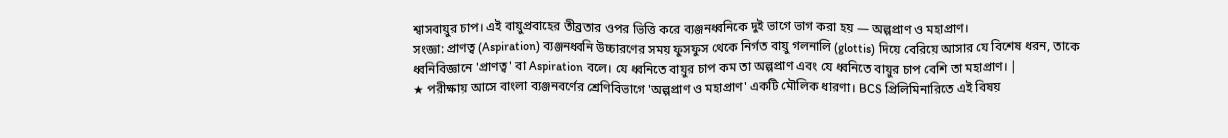শ্বাসবায়ুর চাপ। এই বায়ুপ্রবাহের তীব্রতার ওপর ভিত্তি করে ব্যঞ্জনধ্বনিকে দুই ভাগে ভাগ করা হয় — অল্পপ্রাণ ও মহাপ্রাণ।
সংজ্ঞা: প্রাণত্ব (Aspiration) ব্যঞ্জনধ্বনি উচ্চারণের সময় ফুসফুস থেকে নির্গত বায়ু গলনালি (glottis) দিয়ে বেরিয়ে আসার যে বিশেষ ধরন, তাকে ধ্বনিবিজ্ঞানে 'প্রাণত্ব' বা Aspiration বলে। যে ধ্বনিতে বায়ুর চাপ কম তা অল্পপ্রাণ এবং যে ধ্বনিতে বায়ুর চাপ বেশি তা মহাপ্রাণ। |
★ পরীক্ষায় আসে বাংলা ব্যঞ্জনবর্ণের শ্রেণিবিভাগে 'অল্পপ্রাণ ও মহাপ্রাণ' একটি মৌলিক ধারণা। BCS প্রিলিমিনারিতে এই বিষয়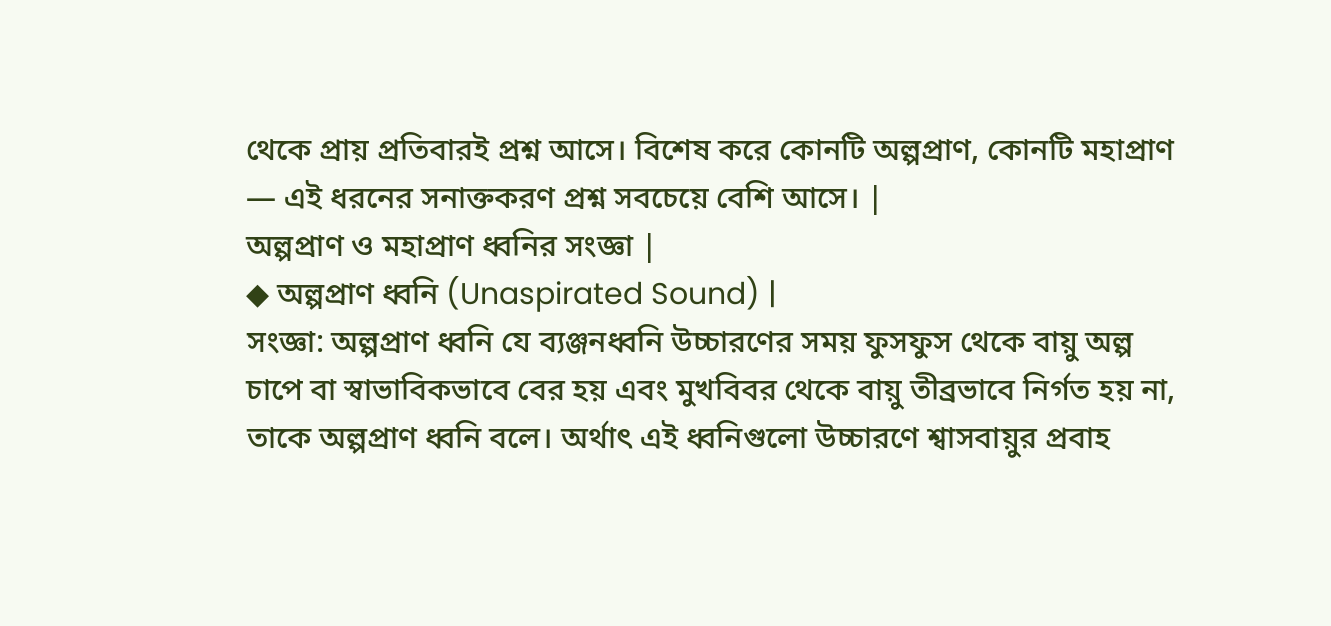থেকে প্রায় প্রতিবারই প্রশ্ন আসে। বিশেষ করে কোনটি অল্পপ্রাণ, কোনটি মহাপ্রাণ — এই ধরনের সনাক্তকরণ প্রশ্ন সবচেয়ে বেশি আসে। |
অল্পপ্রাণ ও মহাপ্রাণ ধ্বনির সংজ্ঞা |
◆ অল্পপ্রাণ ধ্বনি (Unaspirated Sound) |
সংজ্ঞা: অল্পপ্রাণ ধ্বনি যে ব্যঞ্জনধ্বনি উচ্চারণের সময় ফুসফুস থেকে বায়ু অল্প চাপে বা স্বাভাবিকভাবে বের হয় এবং মুখবিবর থেকে বায়ু তীব্রভাবে নির্গত হয় না, তাকে অল্পপ্রাণ ধ্বনি বলে। অর্থাৎ এই ধ্বনিগুলো উচ্চারণে শ্বাসবায়ুর প্রবাহ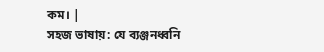কম। |
সহজ ভাষায়: যে ব্যঞ্জনধ্বনি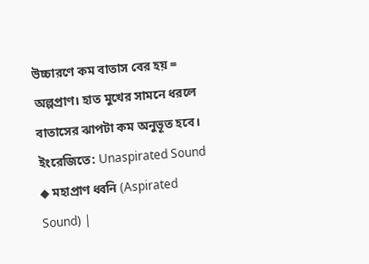উচ্চারণে কম বাতাস বের হয় = অল্পপ্রাণ। হাত মুখের সামনে ধরলে বাতাসের ঝাপটা কম অনুভূত হবে।
ইংরেজিতে: Unaspirated Sound
◆ মহাপ্রাণ ধ্বনি (Aspirated Sound) |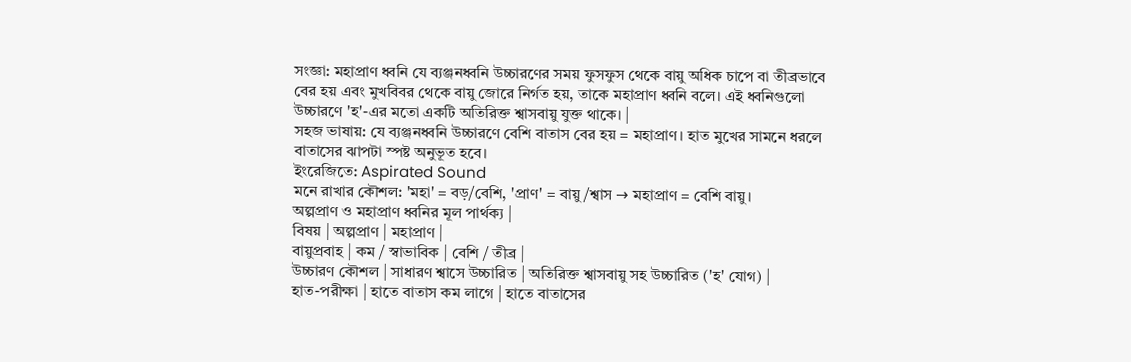সংজ্ঞা: মহাপ্রাণ ধ্বনি যে ব্যঞ্জনধ্বনি উচ্চারণের সময় ফুসফুস থেকে বায়ু অধিক চাপে বা তীব্রভাবে বের হয় এবং মুখবিবর থেকে বায়ু জোরে নির্গত হয়, তাকে মহাপ্রাণ ধ্বনি বলে। এই ধ্বনিগুলো উচ্চারণে 'হ'-এর মতো একটি অতিরিক্ত শ্বাসবায়ু যুক্ত থাকে। |
সহজ ভাষায়: যে ব্যঞ্জনধ্বনি উচ্চারণে বেশি বাতাস বের হয় = মহাপ্রাণ। হাত মুখের সামনে ধরলে বাতাসের ঝাপটা স্পষ্ট অনুভূত হবে।
ইংরেজিতে: Aspirated Sound
মনে রাখার কৌশল: 'মহা' = বড়/বেশি, 'প্রাণ' = বায়ু/শ্বাস → মহাপ্রাণ = বেশি বায়ু।
অল্পপ্রাণ ও মহাপ্রাণ ধ্বনির মূল পার্থক্য |
বিষয় | অল্পপ্রাণ | মহাপ্রাণ |
বায়ুপ্রবাহ | কম / স্বাভাবিক | বেশি / তীব্র |
উচ্চারণ কৌশল | সাধারণ শ্বাসে উচ্চারিত | অতিরিক্ত শ্বাসবায়ু সহ উচ্চারিত ('হ' যোগ) |
হাত-পরীক্ষা | হাতে বাতাস কম লাগে | হাতে বাতাসের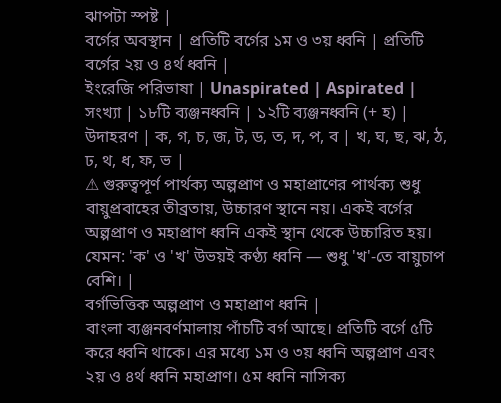ঝাপটা স্পষ্ট |
বর্গের অবস্থান | প্রতিটি বর্গের ১ম ও ৩য় ধ্বনি | প্রতিটি বর্গের ২য় ও ৪র্থ ধ্বনি |
ইংরেজি পরিভাষা | Unaspirated | Aspirated |
সংখ্যা | ১৮টি ব্যঞ্জনধ্বনি | ১২টি ব্যঞ্জনধ্বনি (+ হ) |
উদাহরণ | ক, গ, চ, জ, ট, ড, ত, দ, প, ব | খ, ঘ, ছ, ঝ, ঠ, ঢ, থ, ধ, ফ, ভ |
⚠ গুরুত্বপূর্ণ পার্থক্য অল্পপ্রাণ ও মহাপ্রাণের পার্থক্য শুধু বায়ুপ্রবাহের তীব্রতায়, উচ্চারণ স্থানে নয়। একই বর্গের অল্পপ্রাণ ও মহাপ্রাণ ধ্বনি একই স্থান থেকে উচ্চারিত হয়। যেমন: 'ক' ও 'খ' উভয়ই কণ্ঠ্য ধ্বনি — শুধু 'খ'-তে বায়ুচাপ বেশি। |
বর্গভিত্তিক অল্পপ্রাণ ও মহাপ্রাণ ধ্বনি |
বাংলা ব্যঞ্জনবর্ণমালায় পাঁচটি বর্গ আছে। প্রতিটি বর্গে ৫টি করে ধ্বনি থাকে। এর মধ্যে ১ম ও ৩য় ধ্বনি অল্পপ্রাণ এবং ২য় ও ৪র্থ ধ্বনি মহাপ্রাণ। ৫ম ধ্বনি নাসিক্য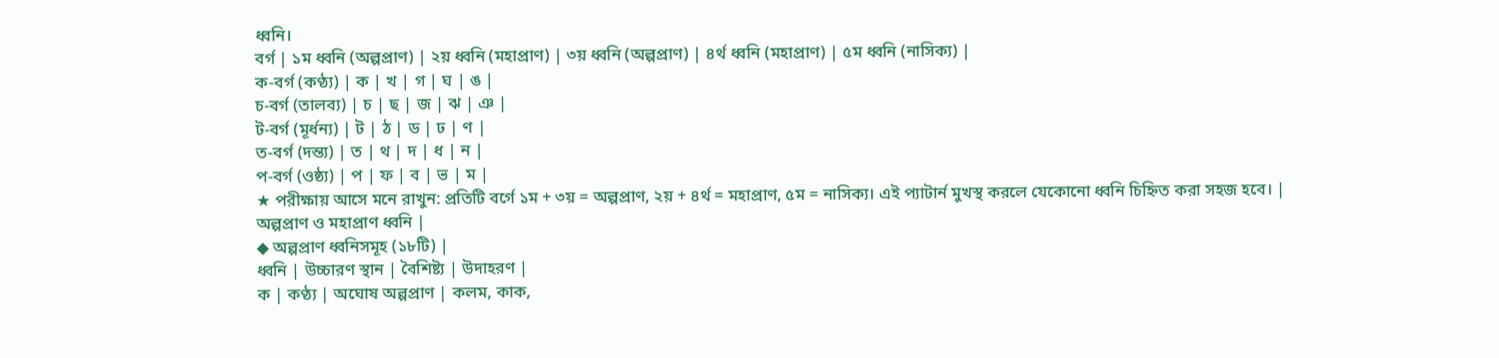ধ্বনি।
বর্গ | ১ম ধ্বনি (অল্পপ্রাণ) | ২য় ধ্বনি (মহাপ্রাণ) | ৩য় ধ্বনি (অল্পপ্রাণ) | ৪র্থ ধ্বনি (মহাপ্রাণ) | ৫ম ধ্বনি (নাসিক্য) |
ক-বর্গ (কণ্ঠ্য) | ক | খ | গ | ঘ | ঙ |
চ-বর্গ (তালব্য) | চ | ছ | জ | ঝ | ঞ |
ট-বর্গ (মূর্ধন্য) | ট | ঠ | ড | ঢ | ণ |
ত-বর্গ (দন্ত্য) | ত | থ | দ | ধ | ন |
প-বর্গ (ওষ্ঠ্য) | প | ফ | ব | ভ | ম |
★ পরীক্ষায় আসে মনে রাখুন: প্রতিটি বর্গে ১ম + ৩য় = অল্পপ্রাণ, ২য় + ৪র্থ = মহাপ্রাণ, ৫ম = নাসিক্য। এই প্যাটার্ন মুখস্থ করলে যেকোনো ধ্বনি চিহ্নিত করা সহজ হবে। |
অল্পপ্রাণ ও মহাপ্রাণ ধ্বনি |
◆ অল্পপ্রাণ ধ্বনিসমূহ (১৮টি) |
ধ্বনি | উচ্চারণ স্থান | বৈশিষ্ট্য | উদাহরণ |
ক | কণ্ঠ্য | অঘোষ অল্পপ্রাণ | কলম, কাক,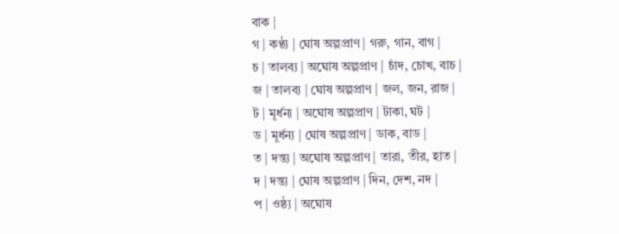বাক |
গ | কণ্ঠ্য | ঘোষ অল্পপ্রাণ | গরু, গান, বাগ |
চ | তালব্য | অঘোষ অল্পপ্রাণ | চাঁদ, চোখ, বাচ |
জ | তালব্য | ঘোষ অল্পপ্রাণ | জল, জন, রাজ |
ট | মূর্ধন্য | অঘোষ অল্পপ্রাণ | টাকা, ঘট |
ড | মূর্ধন্য | ঘোষ অল্পপ্রাণ | ডাক, বাড |
ত | দন্ত্য | অঘোষ অল্পপ্রাণ | তারা, তীর, হাত |
দ | দন্ত্য | ঘোষ অল্পপ্রাণ | দিন, দেশ, নদ |
প | ওষ্ঠ্য | অঘোষ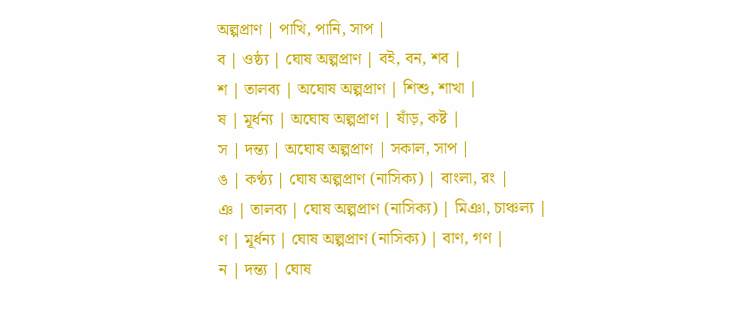অল্পপ্রাণ | পাখি, পানি, সাপ |
ব | ওষ্ঠ্য | ঘোষ অল্পপ্রাণ | বই, বন, শব |
শ | তালব্য | অঘোষ অল্পপ্রাণ | শিশু, শাখা |
ষ | মূর্ধন্য | অঘোষ অল্পপ্রাণ | ষাঁড়, কষ্ট |
স | দন্ত্য | অঘোষ অল্পপ্রাণ | সকাল, সাপ |
ঙ | কণ্ঠ্য | ঘোষ অল্পপ্রাণ (নাসিক্য) | বাংলা, রং |
ঞ | তালব্য | ঘোষ অল্পপ্রাণ (নাসিক্য) | মিঞা, চাঞ্চল্য |
ণ | মূর্ধন্য | ঘোষ অল্পপ্রাণ (নাসিক্য) | বাণ, গণ |
ন | দন্ত্য | ঘোষ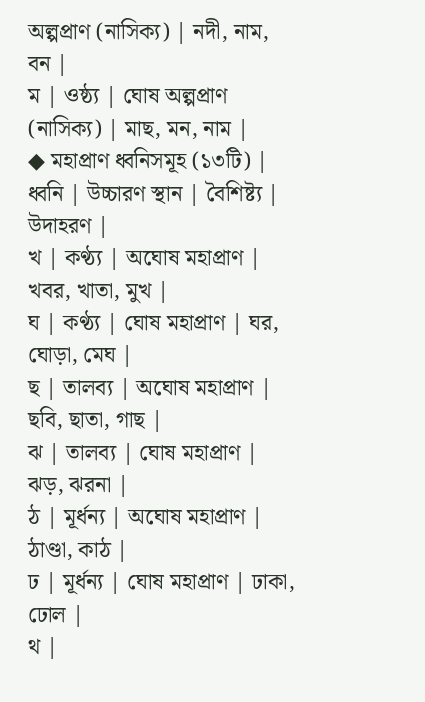অল্পপ্রাণ (নাসিক্য) | নদী, নাম, বন |
ম | ওষ্ঠ্য | ঘোষ অল্পপ্রাণ (নাসিক্য) | মাছ, মন, নাম |
◆ মহাপ্রাণ ধ্বনিসমূহ (১৩টি) |
ধ্বনি | উচ্চারণ স্থান | বৈশিষ্ট্য | উদাহরণ |
খ | কণ্ঠ্য | অঘোষ মহাপ্রাণ | খবর, খাতা, মুখ |
ঘ | কণ্ঠ্য | ঘোষ মহাপ্রাণ | ঘর, ঘোড়া, মেঘ |
ছ | তালব্য | অঘোষ মহাপ্রাণ | ছবি, ছাতা, গাছ |
ঝ | তালব্য | ঘোষ মহাপ্রাণ | ঝড়, ঝরনা |
ঠ | মূর্ধন্য | অঘোষ মহাপ্রাণ | ঠাণ্ডা, কাঠ |
ঢ | মূর্ধন্য | ঘোষ মহাপ্রাণ | ঢাকা, ঢোল |
থ |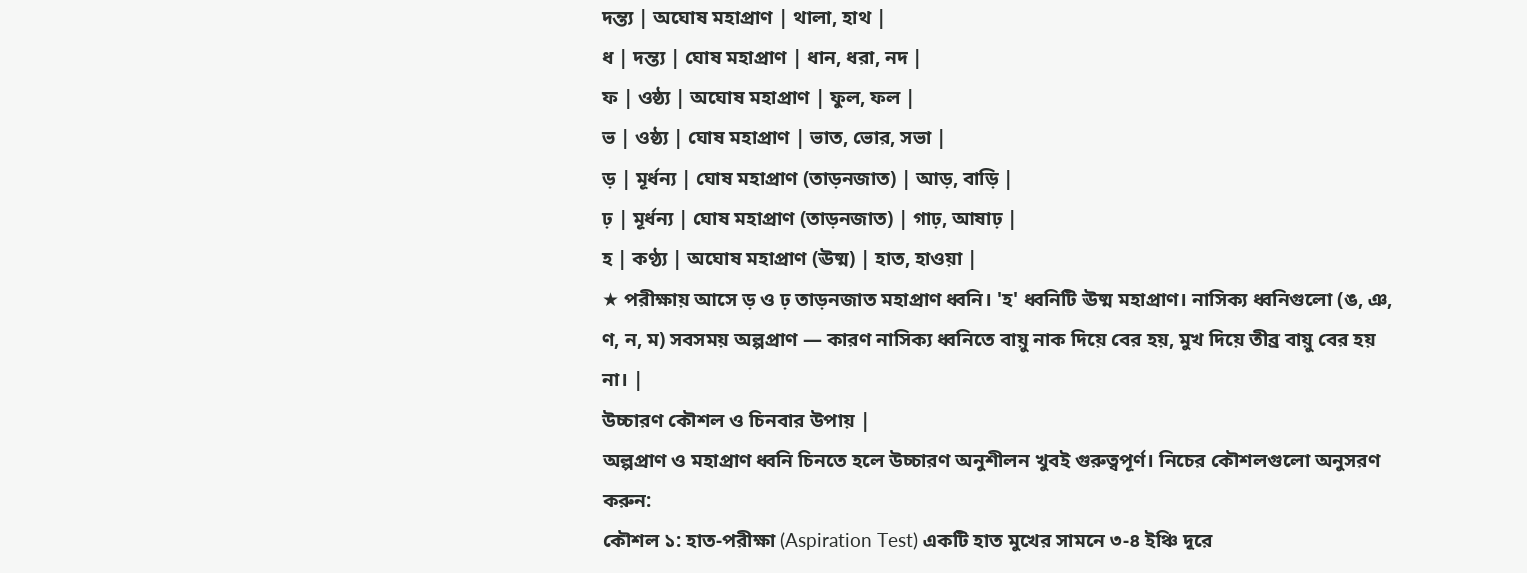দন্ত্য | অঘোষ মহাপ্রাণ | থালা, হাথ |
ধ | দন্ত্য | ঘোষ মহাপ্রাণ | ধান, ধরা, নদ |
ফ | ওষ্ঠ্য | অঘোষ মহাপ্রাণ | ফুল, ফল |
ভ | ওষ্ঠ্য | ঘোষ মহাপ্রাণ | ভাত, ভোর, সভা |
ড় | মূর্ধন্য | ঘোষ মহাপ্রাণ (তাড়নজাত) | আড়, বাড়ি |
ঢ় | মূর্ধন্য | ঘোষ মহাপ্রাণ (তাড়নজাত) | গাঢ়, আষাঢ় |
হ | কণ্ঠ্য | অঘোষ মহাপ্রাণ (ঊষ্ম) | হাত, হাওয়া |
★ পরীক্ষায় আসে ড় ও ঢ় তাড়নজাত মহাপ্রাণ ধ্বনি। 'হ' ধ্বনিটি ঊষ্ম মহাপ্রাণ। নাসিক্য ধ্বনিগুলো (ঙ, ঞ, ণ, ন, ম) সবসময় অল্পপ্রাণ — কারণ নাসিক্য ধ্বনিতে বায়ু নাক দিয়ে বের হয়, মুখ দিয়ে তীব্র বায়ু বের হয় না। |
উচ্চারণ কৌশল ও চিনবার উপায় |
অল্পপ্রাণ ও মহাপ্রাণ ধ্বনি চিনতে হলে উচ্চারণ অনুশীলন খুবই গুরুত্বপূর্ণ। নিচের কৌশলগুলো অনুসরণ করুন:
কৌশল ১: হাত-পরীক্ষা (Aspiration Test) একটি হাত মুখের সামনে ৩-৪ ইঞ্চি দূরে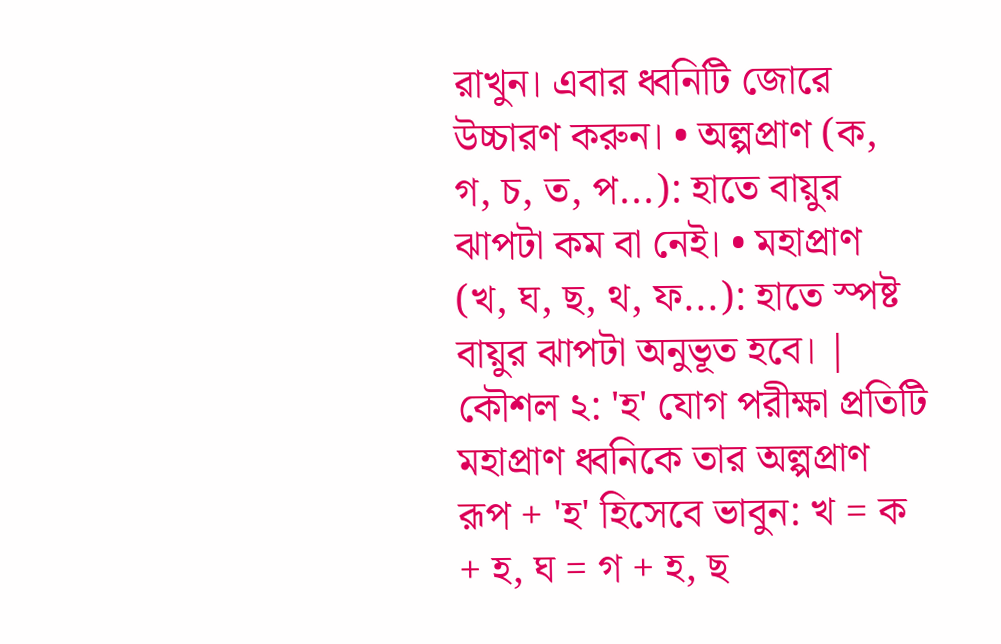রাখুন। এবার ধ্বনিটি জোরে উচ্চারণ করুন। • অল্পপ্রাণ (ক, গ, চ, ত, প...): হাতে বায়ুর ঝাপটা কম বা নেই। • মহাপ্রাণ (খ, ঘ, ছ, থ, ফ...): হাতে স্পষ্ট বায়ুর ঝাপটা অনুভূত হবে। |
কৌশল ২: 'হ' যোগ পরীক্ষা প্রতিটি মহাপ্রাণ ধ্বনিকে তার অল্পপ্রাণ রূপ + 'হ' হিসেবে ভাবুন: খ = ক + হ, ঘ = গ + হ, ছ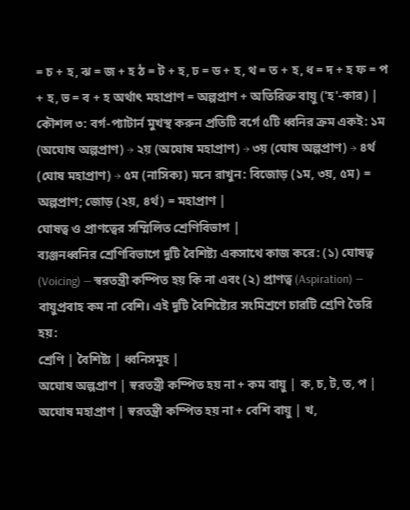= চ + হ, ঝ = জ + হ ঠ = ট + হ, ঢ = ড + হ, থ = ত + হ, ধ = দ + হ ফ = প + হ, ভ = ব + হ অর্থাৎ মহাপ্রাণ = অল্পপ্রাণ + অতিরিক্ত বায়ু ('হ'-কার) |
কৌশল ৩: বর্গ-প্যাটার্ন মুখস্থ করুন প্রতিটি বর্গে ৫টি ধ্বনির ক্রম একই: ১ম (অঘোষ অল্পপ্রাণ) → ২য় (অঘোষ মহাপ্রাণ) → ৩য় (ঘোষ অল্পপ্রাণ) → ৪র্থ (ঘোষ মহাপ্রাণ) → ৫ম (নাসিক্য) মনে রাখুন: বিজোড় (১ম, ৩য়, ৫ম) = অল্পপ্রাণ; জোড় (২য়, ৪র্থ) = মহাপ্রাণ |
ঘোষত্ব ও প্রাণত্বের সম্মিলিত শ্রেণিবিভাগ |
ব্যঞ্জনধ্বনির শ্রেণিবিভাগে দুটি বৈশিষ্ট্য একসাথে কাজ করে: (১) ঘোষত্ব (Voicing) — স্বরতন্ত্রী কম্পিত হয় কি না এবং (২) প্রাণত্ব (Aspiration) — বায়ুপ্রবাহ কম না বেশি। এই দুটি বৈশিষ্ট্যের সংমিশ্রণে চারটি শ্রেণি তৈরি হয়:
শ্রেণি | বৈশিষ্ট্য | ধ্বনিসমূহ |
অঘোষ অল্পপ্রাণ | স্বরতন্ত্রী কম্পিত হয় না + কম বায়ু | ক, চ, ট, ত, প |
অঘোষ মহাপ্রাণ | স্বরতন্ত্রী কম্পিত হয় না + বেশি বায়ু | খ,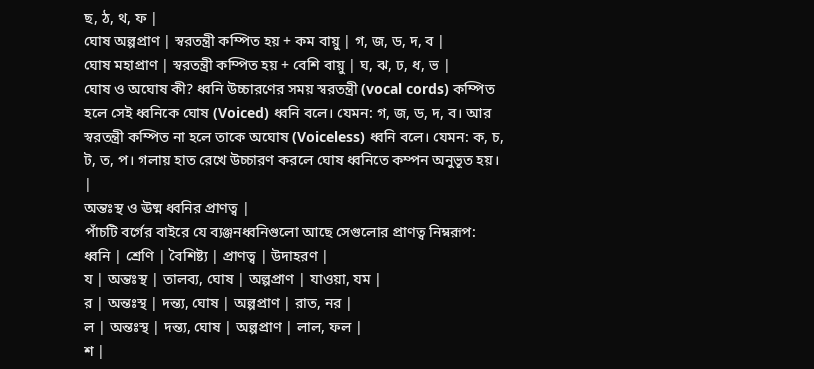ছ, ঠ, থ, ফ |
ঘোষ অল্পপ্রাণ | স্বরতন্ত্রী কম্পিত হয় + কম বায়ু | গ, জ, ড, দ, ব |
ঘোষ মহাপ্রাণ | স্বরতন্ত্রী কম্পিত হয় + বেশি বায়ু | ঘ, ঝ, ঢ, ধ, ভ |
ঘোষ ও অঘোষ কী? ধ্বনি উচ্চারণের সময় স্বরতন্ত্রী (vocal cords) কম্পিত হলে সেই ধ্বনিকে ঘোষ (Voiced) ধ্বনি বলে। যেমন: গ, জ, ড, দ, ব। আর স্বরতন্ত্রী কম্পিত না হলে তাকে অঘোষ (Voiceless) ধ্বনি বলে। যেমন: ক, চ, ট, ত, প। গলায় হাত রেখে উচ্চারণ করলে ঘোষ ধ্বনিতে কম্পন অনুভূত হয়। |
অন্তঃস্থ ও ঊষ্ম ধ্বনির প্রাণত্ব |
পাঁচটি বর্গের বাইরে যে ব্যঞ্জনধ্বনিগুলো আছে সেগুলোর প্রাণত্ব নিম্নরূপ:
ধ্বনি | শ্রেণি | বৈশিষ্ট্য | প্রাণত্ব | উদাহরণ |
য | অন্তঃস্থ | তালব্য, ঘোষ | অল্পপ্রাণ | যাওয়া, যম |
র | অন্তঃস্থ | দন্ত্য, ঘোষ | অল্পপ্রাণ | রাত, নর |
ল | অন্তঃস্থ | দন্ত্য, ঘোষ | অল্পপ্রাণ | লাল, ফল |
শ |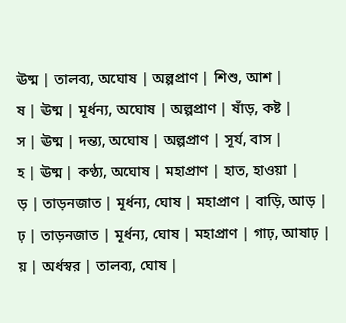ঊষ্ম | তালব্য, অঘোষ | অল্পপ্রাণ | শিশু, আশ |
ষ | ঊষ্ম | মূর্ধন্য, অঘোষ | অল্পপ্রাণ | ষাঁড়, কষ্ট |
স | ঊষ্ম | দন্ত্য, অঘোষ | অল্পপ্রাণ | সূর্য, বাস |
হ | ঊষ্ম | কণ্ঠ্য, অঘোষ | মহাপ্রাণ | হাত, হাওয়া |
ড় | তাড়নজাত | মূর্ধন্য, ঘোষ | মহাপ্রাণ | বাড়ি, আড় |
ঢ় | তাড়নজাত | মূর্ধন্য, ঘোষ | মহাপ্রাণ | গাঢ়, আষাঢ় |
য় | অর্ধস্বর | তালব্য, ঘোষ |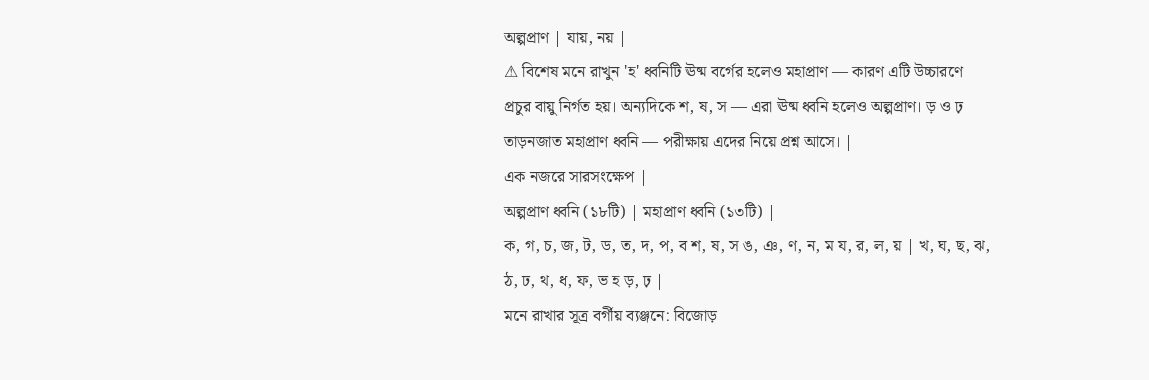অল্পপ্রাণ | যায়, নয় |
⚠ বিশেষ মনে রাখুন 'হ' ধ্বনিটি ঊষ্ম বর্গের হলেও মহাপ্রাণ — কারণ এটি উচ্চারণে প্রচুর বায়ু নির্গত হয়। অন্যদিকে শ, ষ, স — এরা ঊষ্ম ধ্বনি হলেও অল্পপ্রাণ। ড় ও ঢ় তাড়নজাত মহাপ্রাণ ধ্বনি — পরীক্ষায় এদের নিয়ে প্রশ্ন আসে। |
এক নজরে সারসংক্ষেপ |
অল্পপ্রাণ ধ্বনি (১৮টি) | মহাপ্রাণ ধ্বনি (১৩টি) |
ক, গ, চ, জ, ট, ড, ত, দ, প, ব শ, ষ, স ঙ, ঞ, ণ, ন, ম য, র, ল, য় | খ, ঘ, ছ, ঝ, ঠ, ঢ, থ, ধ, ফ, ভ হ ড়, ঢ় |
মনে রাখার সূত্র বর্গীয় ব্যঞ্জনে: বিজোড়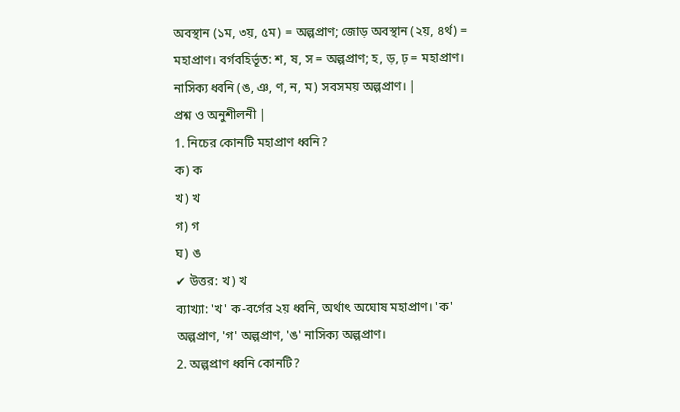অবস্থান (১ম, ৩য়, ৫ম) = অল্পপ্রাণ; জোড় অবস্থান (২য়, ৪র্থ) = মহাপ্রাণ। বর্গবহির্ভূত: শ, ষ, স = অল্পপ্রাণ; হ, ড়, ঢ় = মহাপ্রাণ। নাসিক্য ধ্বনি (ঙ, ঞ, ণ, ন, ম) সবসময় অল্পপ্রাণ। |
প্রশ্ন ও অনুশীলনী |
1. নিচের কোনটি মহাপ্রাণ ধ্বনি?
ক) ক
খ) খ
গ) গ
ঘ) ঙ
✔ উত্তর: খ) খ
ব্যাখ্যা: 'খ' ক-বর্গের ২য় ধ্বনি, অর্থাৎ অঘোষ মহাপ্রাণ। 'ক' অল্পপ্রাণ, 'গ' অল্পপ্রাণ, 'ঙ' নাসিক্য অল্পপ্রাণ।
2. অল্পপ্রাণ ধ্বনি কোনটি?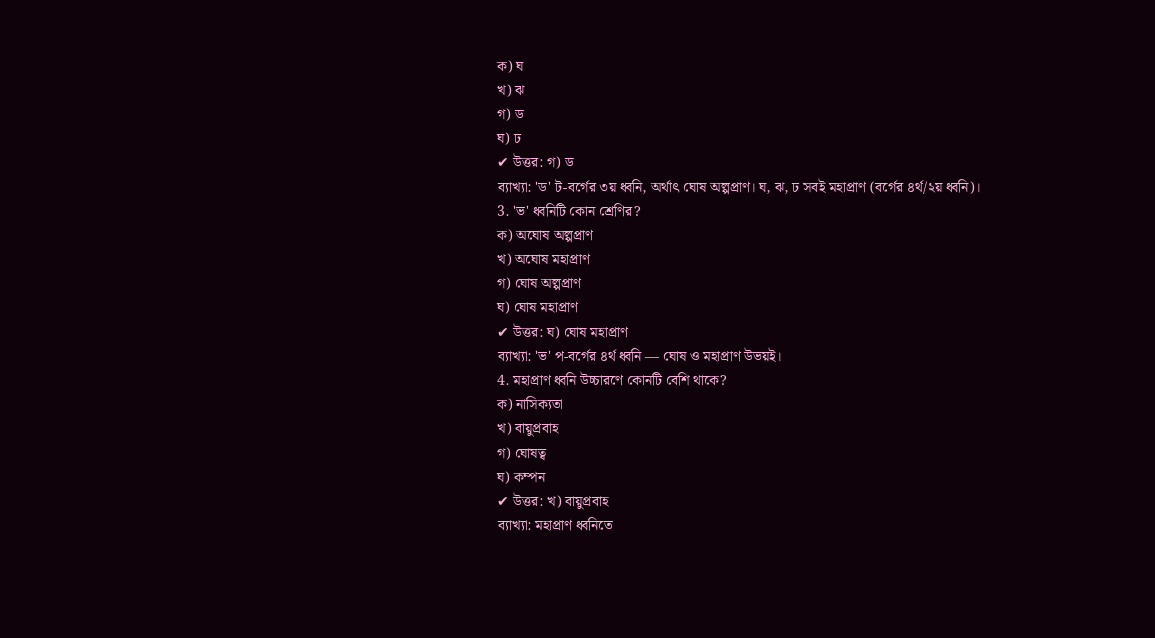ক) ঘ
খ) ঝ
গ) ড
ঘ) ঢ
✔ উত্তর: গ) ড
ব্যাখ্যা: 'ড' ট-বর্গের ৩য় ধ্বনি, অর্থাৎ ঘোষ অল্পপ্রাণ। ঘ, ঝ, ঢ সবই মহাপ্রাণ (বর্গের ৪র্থ/২য় ধ্বনি)।
3. 'ভ' ধ্বনিটি কোন শ্রেণির?
ক) অঘোষ অল্পপ্রাণ
খ) অঘোষ মহাপ্রাণ
গ) ঘোষ অল্পপ্রাণ
ঘ) ঘোষ মহাপ্রাণ
✔ উত্তর: ঘ) ঘোষ মহাপ্রাণ
ব্যাখ্যা: 'ভ' প-বর্গের ৪র্থ ধ্বনি — ঘোষ ও মহাপ্রাণ উভয়ই।
4. মহাপ্রাণ ধ্বনি উচ্চারণে কোনটি বেশি থাকে?
ক) নাসিক্যতা
খ) বায়ুপ্রবাহ
গ) ঘোষত্ব
ঘ) কম্পন
✔ উত্তর: খ) বায়ুপ্রবাহ
ব্যাখ্যা: মহাপ্রাণ ধ্বনিতে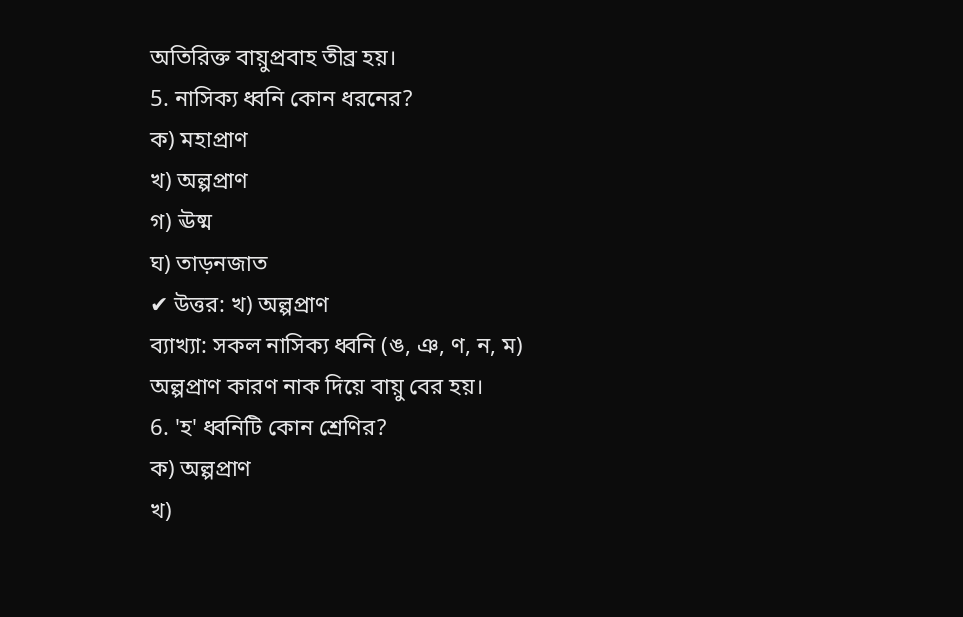অতিরিক্ত বায়ুপ্রবাহ তীব্র হয়।
5. নাসিক্য ধ্বনি কোন ধরনের?
ক) মহাপ্রাণ
খ) অল্পপ্রাণ
গ) ঊষ্ম
ঘ) তাড়নজাত
✔ উত্তর: খ) অল্পপ্রাণ
ব্যাখ্যা: সকল নাসিক্য ধ্বনি (ঙ, ঞ, ণ, ন, ম) অল্পপ্রাণ কারণ নাক দিয়ে বায়ু বের হয়।
6. 'হ' ধ্বনিটি কোন শ্রেণির?
ক) অল্পপ্রাণ
খ)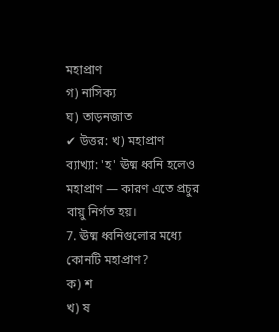মহাপ্রাণ
গ) নাসিক্য
ঘ) তাড়নজাত
✔ উত্তর: খ) মহাপ্রাণ
ব্যাখ্যা: 'হ' ঊষ্ম ধ্বনি হলেও মহাপ্রাণ — কারণ এতে প্রচুর বায়ু নির্গত হয়।
7. ঊষ্ম ধ্বনিগুলোর মধ্যে কোনটি মহাপ্রাণ?
ক) শ
খ) ষ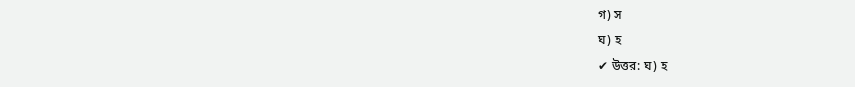গ) স
ঘ) হ
✔ উত্তর: ঘ) হ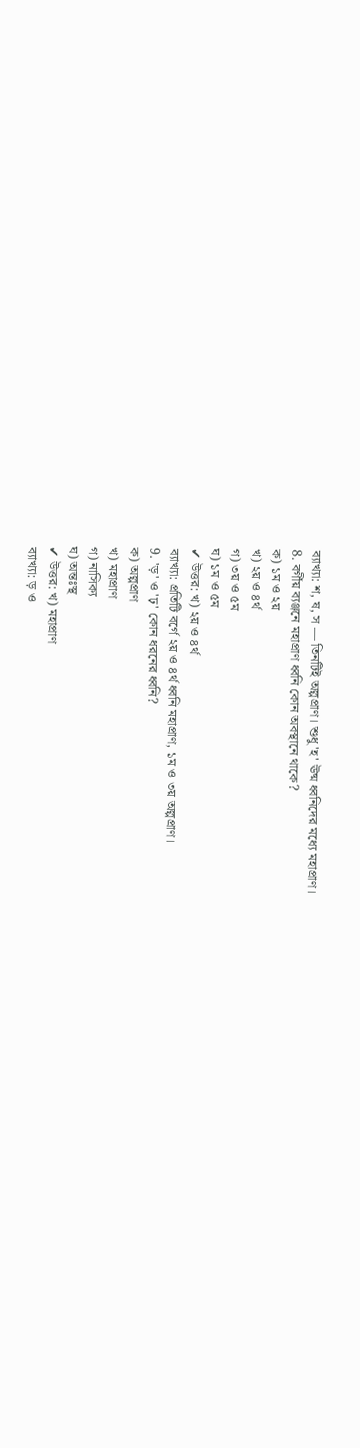ব্যাখ্যা: শ, ষ, স — তিনটিই অল্পপ্রাণ। শুধু 'হ' ঊষ্ম ধ্বনিদের মধ্যে মহাপ্রাণ।
8. বর্গীয় ব্যঞ্জনে মহাপ্রাণ ধ্বনি কোন অবস্থানে থাকে?
ক) ১ম ও ২য়
খ) ২য় ও ৪র্থ
গ) ৩য় ও ৫ম
ঘ) ১ম ও ৫ম
✔ উত্তর: খ) ২য় ও ৪র্থ
ব্যাখ্যা: প্রতিটি বর্গে ২য় ও ৪র্থ ধ্বনি মহাপ্রাণ, ১ম ও ৩য় অল্পপ্রাণ।
9. 'ড়' ও 'ঢ়' কোন ধরনের ধ্বনি?
ক) অল্পপ্রাণ
খ) মহাপ্রাণ
গ) নাসিক্য
ঘ) অন্তঃস্থ
✔ উত্তর: খ) মহাপ্রাণ
ব্যাখ্যা: ড় ও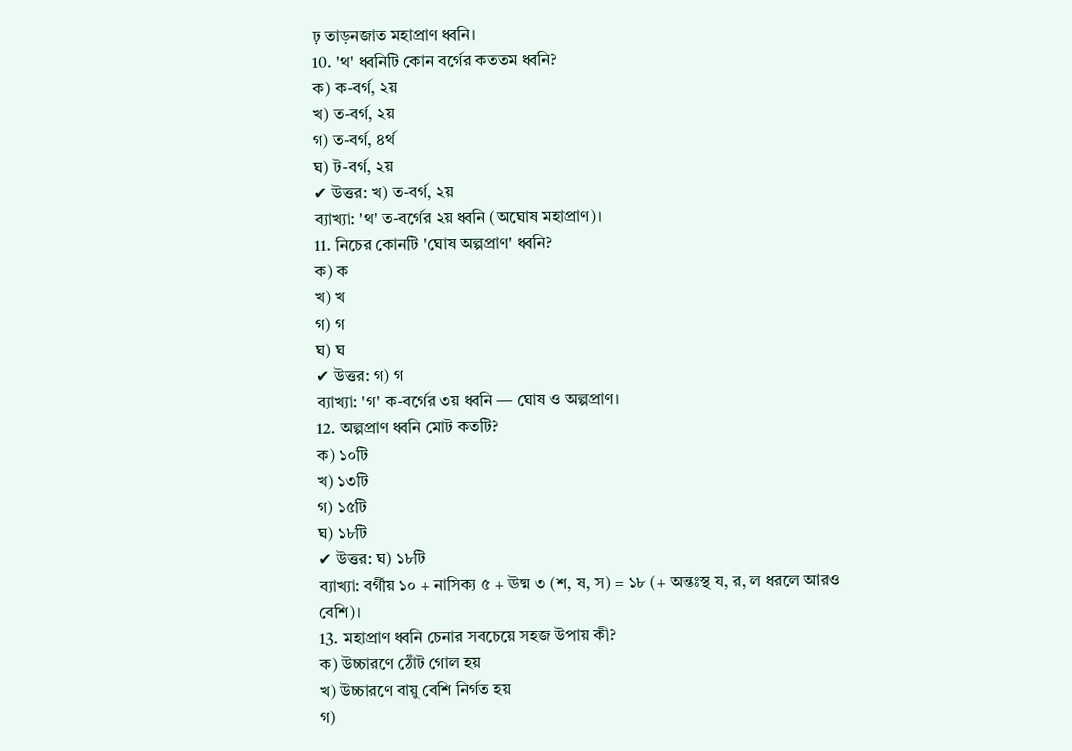ঢ় তাড়নজাত মহাপ্রাণ ধ্বনি।
10. 'থ' ধ্বনিটি কোন বর্গের কততম ধ্বনি?
ক) ক-বর্গ, ২য়
খ) ত-বর্গ, ২য়
গ) ত-বর্গ, ৪র্থ
ঘ) ট-বর্গ, ২য়
✔ উত্তর: খ) ত-বর্গ, ২য়
ব্যাখ্যা: 'থ' ত-বর্গের ২য় ধ্বনি (অঘোষ মহাপ্রাণ)।
11. নিচের কোনটি 'ঘোষ অল্পপ্রাণ' ধ্বনি?
ক) ক
খ) খ
গ) গ
ঘ) ঘ
✔ উত্তর: গ) গ
ব্যাখ্যা: 'গ' ক-বর্গের ৩য় ধ্বনি — ঘোষ ও অল্পপ্রাণ।
12. অল্পপ্রাণ ধ্বনি মোট কতটি?
ক) ১০টি
খ) ১৩টি
গ) ১৫টি
ঘ) ১৮টি
✔ উত্তর: ঘ) ১৮টি
ব্যাখ্যা: বর্গীয় ১০ + নাসিক্য ৫ + ঊষ্ম ৩ (শ, ষ, স) = ১৮ (+ অন্তঃস্থ য, র, ল ধরলে আরও বেশি)।
13. মহাপ্রাণ ধ্বনি চেনার সবচেয়ে সহজ উপায় কী?
ক) উচ্চারণে ঠোঁট গোল হয়
খ) উচ্চারণে বায়ু বেশি নির্গত হয়
গ)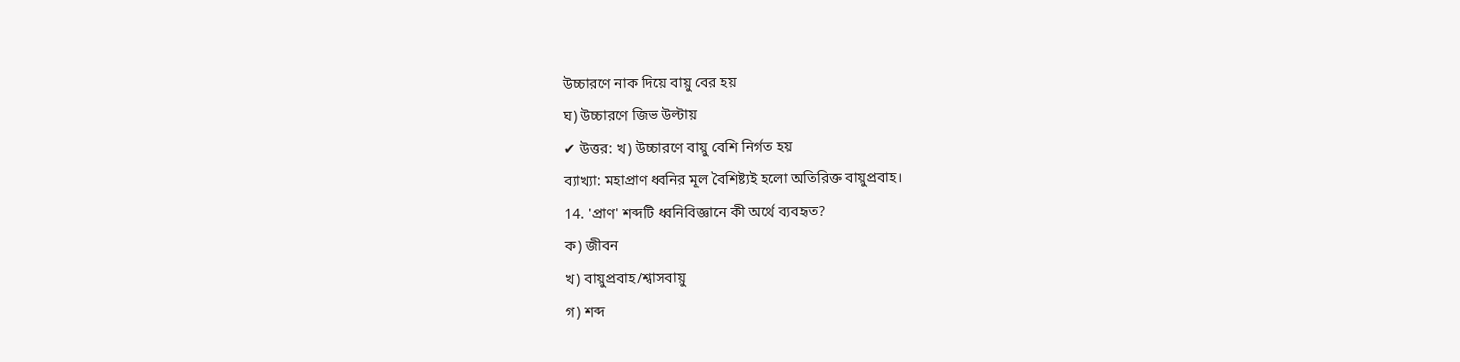উচ্চারণে নাক দিয়ে বায়ু বের হয়
ঘ) উচ্চারণে জিভ উল্টায়
✔ উত্তর: খ) উচ্চারণে বায়ু বেশি নির্গত হয়
ব্যাখ্যা: মহাপ্রাণ ধ্বনির মূল বৈশিষ্ট্যই হলো অতিরিক্ত বায়ুপ্রবাহ।
14. 'প্রাণ' শব্দটি ধ্বনিবিজ্ঞানে কী অর্থে ব্যবহৃত?
ক) জীবন
খ) বায়ুপ্রবাহ/শ্বাসবায়ু
গ) শব্দ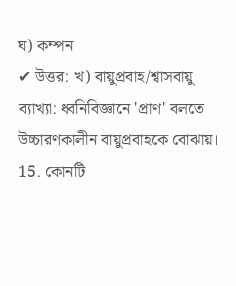ঘ) কম্পন
✔ উত্তর: খ) বায়ুপ্রবাহ/শ্বাসবায়ু
ব্যাখ্যা: ধ্বনিবিজ্ঞানে 'প্রাণ' বলতে উচ্চারণকালীন বায়ুপ্রবাহকে বোঝায়।
15. কোনটি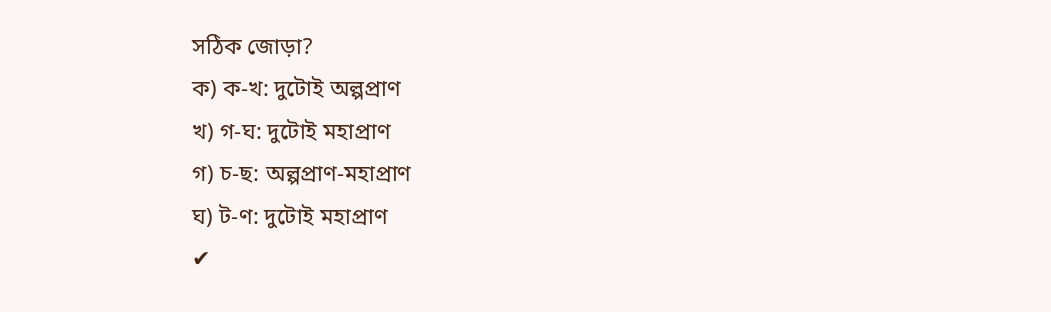সঠিক জোড়া?
ক) ক-খ: দুটোই অল্পপ্রাণ
খ) গ-ঘ: দুটোই মহাপ্রাণ
গ) চ-ছ: অল্পপ্রাণ-মহাপ্রাণ
ঘ) ট-ণ: দুটোই মহাপ্রাণ
✔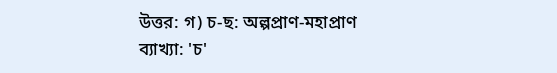উত্তর: গ) চ-ছ: অল্পপ্রাণ-মহাপ্রাণ
ব্যাখ্যা: 'চ'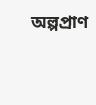অল্পপ্রাণ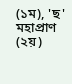(১ম), 'ছ' মহাপ্রাণ (২য়)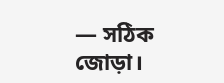— সঠিক জোড়া।